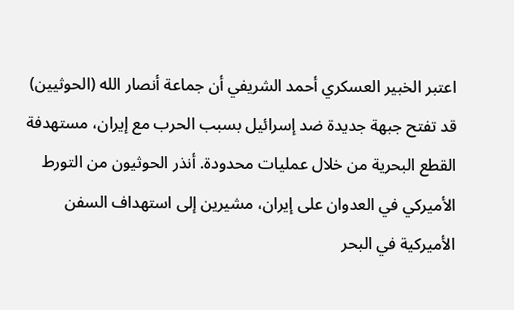اعتبر الخبير العسكري أحمد الشريفي أن جماعة أنصار الله (الحوثيين) قد تفتح جبهة جديدة ضد إسرائيل بسبب الحرب مع إيران، مستهدفة القطع البحرية من خلال عمليات محدودة. أنذر الحوثيون من التورط الأميركي في العدوان على إيران، مشيرين إلى استهداف السفن الأميركية في البحر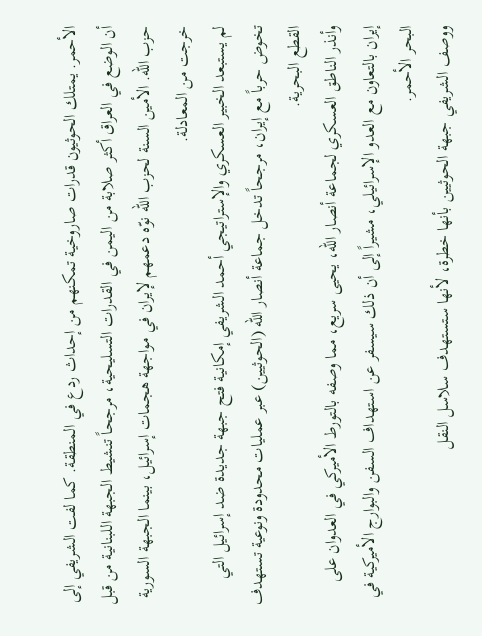الأحمر. يمتلك الحوثيون قدرات صاروخية تمكنهم من إحداث ردع في المنطقة. كما لفت الشريفي إلى أن الوضع في العراق أكثر صلابة من اليمن في القدرات التسليحية، مرجحاً تنشيط الجبهة اللبنانية من قبل حزب الله. الأمين السنة لحزب الله نوّه دعمهم لإيران في مواجهة هجمات إسرائيل، بينما الجبهة السورية خرجت من المعادلة.
لم يستبعد الخبير العسكري والإستراتيجي أحمد الشريفي إمكانية فتح جبهة جديدة ضد إسرائيل التي تخوض حرباً مع إيران، مرجحاً تدخل جماعة أنصار الله (الحوثيين) عبر عمليات محدودة ونوعية تستهدف القطع البحرية.
وأنذر الناطق العسكري لجماعة أنصار الله، يحيى سريع، مما وصفه بالتورط الأميركي في العدوان على إيران بالتعاون مع العدو الإسرائيلي، مشيراً إلى أن ذلك سيسفر عن استهداف السفن والبوارج الأميركية في البحر الأحمر.
ووصف الشريفي جبهة الحوثيين بأنها خطرة، لأنها ستستهدف سلاسل النقل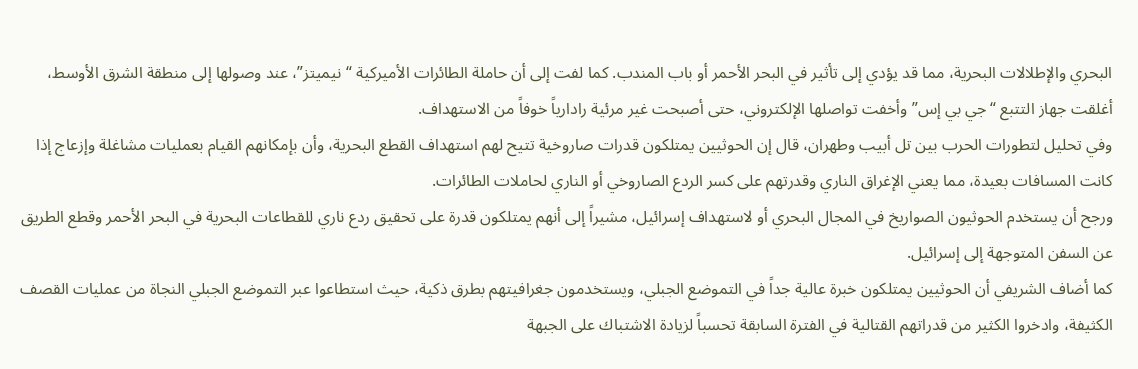البحري والإطلالات البحرية، مما قد يؤدي إلى تأثير في البحر الأحمر أو باب المندب. كما لفت إلى أن حاملة الطائرات الأميركية “نيميتز”، عند وصولها إلى منطقة الشرق الأوسط، أغلقت جهاز التتبع “جي بي إس” وأخفت تواصلها الإلكتروني، حتى أصبحت غير مرئية رادارياً خوفاً من الاستهداف.
وفي تحليل لتطورات الحرب بين تل أبيب وطهران، قال إن الحوثيين يمتلكون قدرات صاروخية تتيح لهم استهداف القطع البحرية، وأن بإمكانهم القيام بعمليات مشاغلة وإزعاج إذا كانت المسافات بعيدة، مما يعني الإغراق الناري وقدرتهم على كسر الردع الصاروخي أو الناري لحاملات الطائرات.
ورجح أن يستخدم الحوثيون الصواريخ في المجال البحري أو لاستهداف إسرائيل، مشيراً إلى أنهم يمتلكون قدرة على تحقيق ردع ناري للقطاعات البحرية في البحر الأحمر وقطع الطريق عن السفن المتوجهة إلى إسرائيل.
كما أضاف الشريفي أن الحوثيين يمتلكون خبرة عالية جداً في التموضع الجبلي، ويستخدمون جغرافيتهم بطرق ذكية، حيث استطاعوا عبر التموضع الجبلي النجاة من عمليات القصف الكثيفة، وادخروا الكثير من قدراتهم القتالية في الفترة السابقة تحسباً لزيادة الاشتباك على الجبهة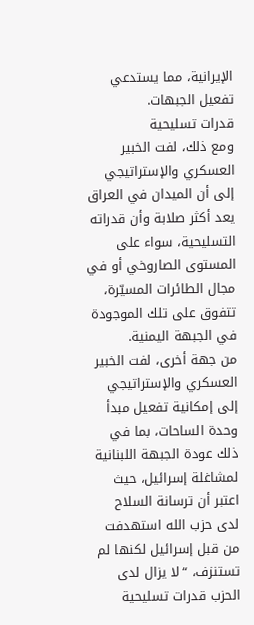الإيرانية، مما يستدعي تفعيل الجبهات.
قدرات تسليحية
ومع ذلك، لفت الخبير العسكري والإستراتيجي إلى أن الميدان في العراق يعد أكثر صلابة وأن قدراته التسليحية، سواء على المستوى الصاروخي أو في مجال الطائرات المسيّرة، تتفوق على تلك الموجودة في الجبهة اليمنية.
من جهة أخرى، لفت الخبير العسكري والإستراتيجي إلى إمكانية تفعيل مبدأ وحدة الساحات، بما في ذلك عودة الجبهة اللبنانية لمشاغلة إسرائيل، حيث اعتبر أن ترسانة السلاح لدى حزب الله استهدفت من قبل إسرائيل لكنها لم تستنزف، “لا يزال لدى الحزب قدرات تسليحية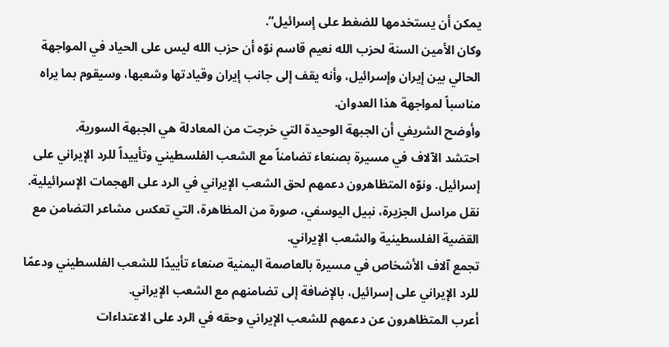يمكن أن يستخدمها للضغط على إسرائيل”.
وكان الأمين السنة لحزب الله نعيم قاسم نوّه أن حزب الله ليس على الحياد في المواجهة الحالي بين إيران وإسرائيل، وأنه يقف إلى جانب إيران وقيادتها وشعبها، وسيقوم بما يراه مناسباً لمواجهة هذا العدوان.
وأوضح الشريفي أن الجبهة الوحيدة التي خرجت من المعادلة هي الجبهة السورية.
احتشد الآلاف في مسيرة بصنعاء تضامناً مع الشعب الفلسطيني وتأييداً للرد الإيراني على إسرائيل. ونوّه المتظاهرون دعمهم لحق الشعب الإيراني في الرد على الهجمات الإسرائيلية. نقل مراسل الجزيرة، نبيل اليوسفي، صورة من المظاهرة، التي تعكس مشاعر التضامن مع القضية الفلسطينية والشعب الإيراني.
تجمع آلاف الأشخاص في مسيرة بالعاصمة اليمنية صنعاء تأييدًا للشعب الفلسطيني ودعمًا للرد الإيراني على إسرائيل، بالإضافة إلى تضامنهم مع الشعب الإيراني.
أعرب المتظاهرون عن دعمهم للشعب الإيراني وحقه في الرد على الاعتداءات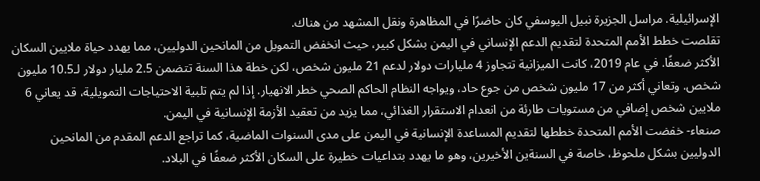الإسرائيلية. مراسل الجزيرة نبيل اليوسفي كان حاضرًا في المظاهرة ونقل المشهد من هناك.
تقلصت خطط الأمم المتحدة لتقديم الدعم الإنساني في اليمن بشكل كبير، حيث انخفض التمويل من المانحين الدوليين، مما يهدد حياة ملايين السكان الأكثر ضعفًا. في عام 2019، كانت الميزانية تتجاوز 4 مليارات دولار لدعم 21 مليون شخص، لكن خطة هذا السنة تتضمن 2.5 مليار دولار لـ10.5 مليون شخص. وتعاني أكثر من 17 مليون شخص من جوع حاد، ويواجه النظام الحاكم الصحي خطر الانهيار. إذا لم يتم تلبية الاحتياجات التمويلية، قد يعاني 6 ملايين شخص إضافي من مستويات طارئة من انعدام الاستقرار الغذائي، مما يزيد من تعقيد الأزمة الإنسانية في اليمن.
صنعاء- خفضت الأمم المتحدة خططها لتقديم المساعدة الإنسانية في اليمن على مدى السنوات الماضية، كما تراجع الدعم المقدم من المانحين الدوليين بشكل ملحوظ، خاصة في السنةين الأخيرين، وهو ما يهدد بتداعيات خطيرة على السكان الأكثر ضعفًا في البلاد.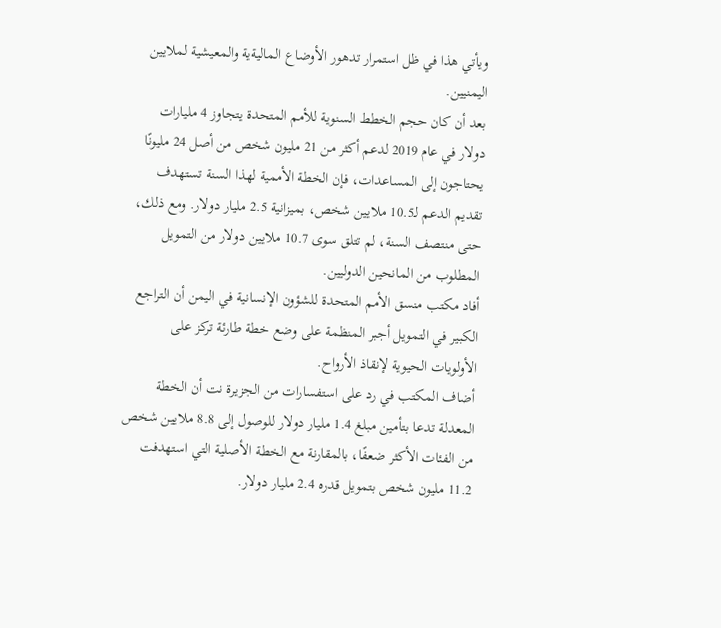ويأتي هذا في ظل استمرار تدهور الأوضاع الماليةية والمعيشية لملايين اليمنيين.
بعد أن كان حجم الخطط السنوية للأمم المتحدة يتجاوز 4 مليارات دولار في عام 2019 لدعم أكثر من 21 مليون شخص من أصل 24 مليونًا يحتاجون إلى المساعدات، فإن الخطة الأممية لهذا السنة تستهدف تقديم الدعم لـ10.5 ملايين شخص، بميزانية 2.5 مليار دولار. ومع ذلك، حتى منتصف السنة، لم تتلق سوى 10.7 ملايين دولار من التمويل المطلوب من المانحين الدوليين.
أفاد مكتب منسق الأمم المتحدة للشؤون الإنسانية في اليمن أن التراجع الكبير في التمويل أجبر المنظمة على وضع خطة طارئة تركز على الأولويات الحيوية لإنقاذ الأرواح.
أضاف المكتب في رد على استفسارات من الجزيرة نت أن الخطة المعدلة تدعا بتأمين مبلغ 1.4 مليار دولار للوصول إلى 8.8 ملايين شخص من الفئات الأكثر ضعفًا، بالمقارنة مع الخطة الأصلية التي استهدفت 11.2 مليون شخص بتمويل قدره 2.4 مليار دولار.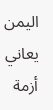اليمن يعاني أزمة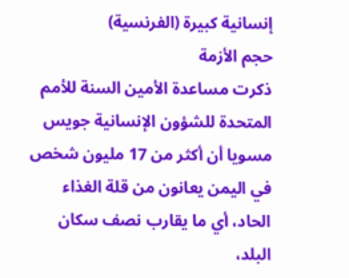إنسانية كبيرة (الفرنسية)
حجم الأزمة
ذكرت مساعدة الأمين السنة للأمم المتحدة للشؤون الإنسانية جويس مسويا أن أكثر من 17 مليون شخص في اليمن يعانون من قلة الغذاء الحاد، أي ما يقارب نصف سكان البلد،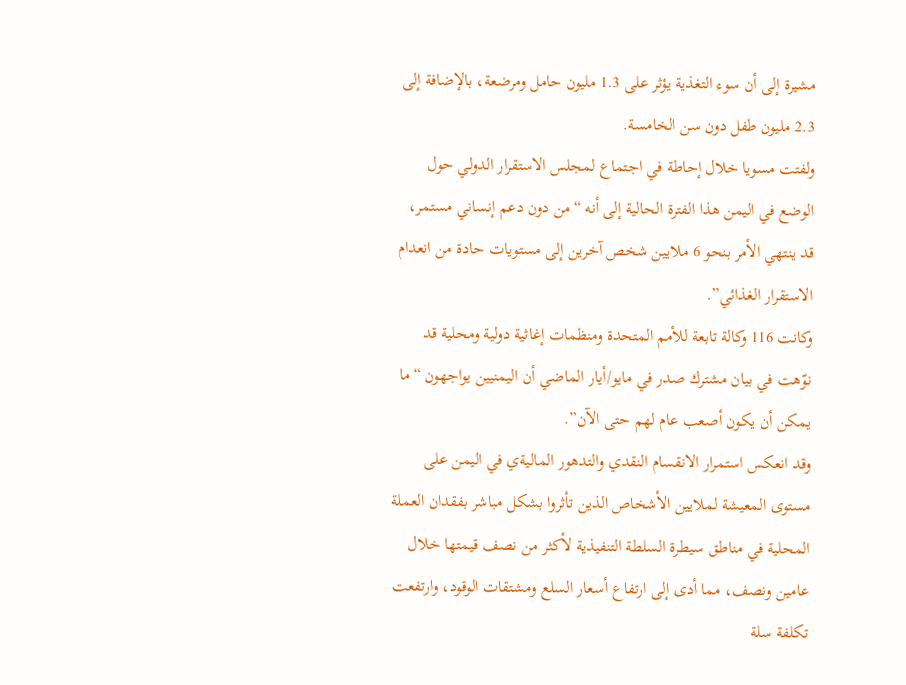مشيرة إلى أن سوء التغذية يؤثر على 1.3 مليون حامل ومرضعة، بالإضافة إلى 2.3 مليون طفل دون سن الخامسة.
ولفتت مسويا خلال إحاطة في اجتماع لمجلس الاستقرار الدولي حول الوضع في اليمن هذا الفترة الحالية إلى أنه “من دون دعم إنساني مستمر، قد ينتهي الأمر بنحو 6 ملايين شخص آخرين إلى مستويات حادة من انعدام الاستقرار الغذائي”.
وكانت 116 وكالة تابعة للأمم المتحدة ومنظمات إغاثية دولية ومحلية قد نوّهت في بيان مشترك صدر في مايو/أيار الماضي أن اليمنيين يواجهون “ما يمكن أن يكون أصعب عام لهم حتى الآن”.
وقد انعكس استمرار الانقسام النقدي والتدهور الماليةي في اليمن على مستوى المعيشة لملايين الأشخاص الذين تأثروا بشكل مباشر بفقدان العملة المحلية في مناطق سيطرة السلطة التنفيذية لأكثر من نصف قيمتها خلال عامين ونصف، مما أدى إلى ارتفاع أسعار السلع ومشتقات الوقود، وارتفعت تكلفة سلة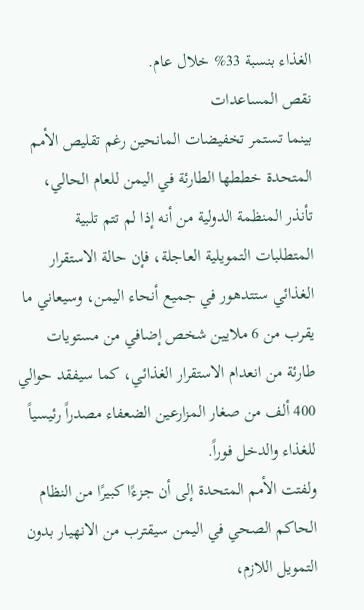الغذاء بنسبة 33% خلال عام.
نقص المساعدات
بينما تستمر تخفيضات المانحين رغم تقليص الأمم المتحدة خططها الطارئة في اليمن للعام الحالي، تأنذر المنظمة الدولية من أنه إذا لم تتم تلبية المتطلبات التمويلية العاجلة، فإن حالة الاستقرار الغذائي ستتدهور في جميع أنحاء اليمن، وسيعاني ما يقرب من 6 ملايين شخص إضافي من مستويات طارئة من انعدام الاستقرار الغذائي، كما سيفقد حوالي 400 ألف من صغار المزارعين الضعفاء مصدراً رئيسياً للغذاء والدخل فوراً.
ولفتت الأمم المتحدة إلى أن جزءًا كبيرًا من النظام الحاكم الصحي في اليمن سيقترب من الانهيار بدون التمويل اللازم،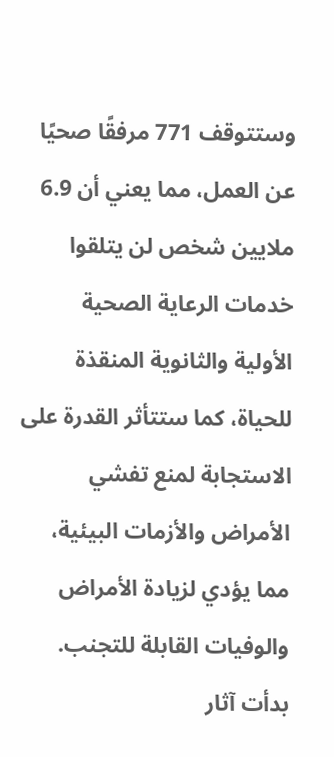وستتوقف 771 مرفقًا صحيًا عن العمل، مما يعني أن 6.9 ملايين شخص لن يتلقوا خدمات الرعاية الصحية الأولية والثانوية المنقذة للحياة، كما ستتأثر القدرة على الاستجابة لمنع تفشي الأمراض والأزمات البيئية، مما يؤدي لزيادة الأمراض والوفيات القابلة للتجنب.
بدأت آثار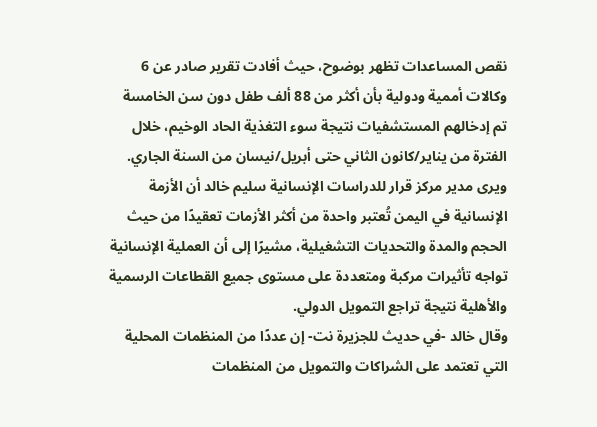نقص المساعدات تظهر بوضوح، حيث أفادت تقرير صادر عن 6 وكالات أممية ودولية بأن أكثر من 88 ألف طفل دون سن الخامسة تم إدخالهم المستشفيات نتيجة سوء التغذية الحاد الوخيم، خلال الفترة من يناير/كانون الثاني حتى أبريل/نيسان من السنة الجاري.
ويرى مدير مركز قرار للدراسات الإنسانية سليم خالد أن الأزمة الإنسانية في اليمن تُعتبر واحدة من أكثر الأزمات تعقيدًا من حيث الحجم والمدة والتحديات التشغيلية، مشيرًا إلى أن العملية الإنسانية تواجه تأثيرات مركبة ومتعددة على مستوى جميع القطاعات الرسمية والأهلية نتيجة تراجع التمويل الدولي.
وقال خالد -في حديث للجزيرة نت- إن عددًا من المنظمات المحلية التي تعتمد على الشراكات والتمويل من المنظمات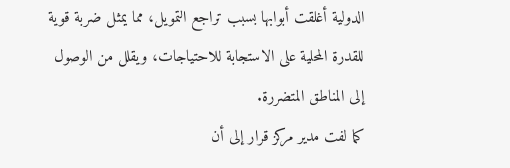الدولية أغلقت أبوابها بسبب تراجع التمويل، مما يمثل ضربة قوية للقدرة المحلية على الاستجابة للاحتياجات، ويقلل من الوصول إلى المناطق المتضررة.
كما لفت مدير مركز قرار إلى أن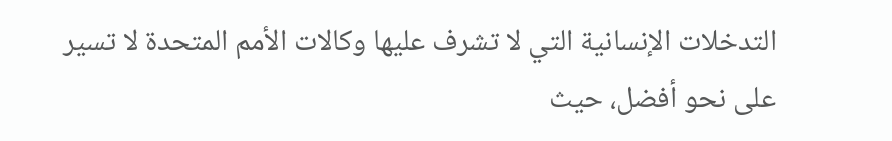التدخلات الإنسانية التي لا تشرف عليها وكالات الأمم المتحدة لا تسير على نحو أفضل، حيث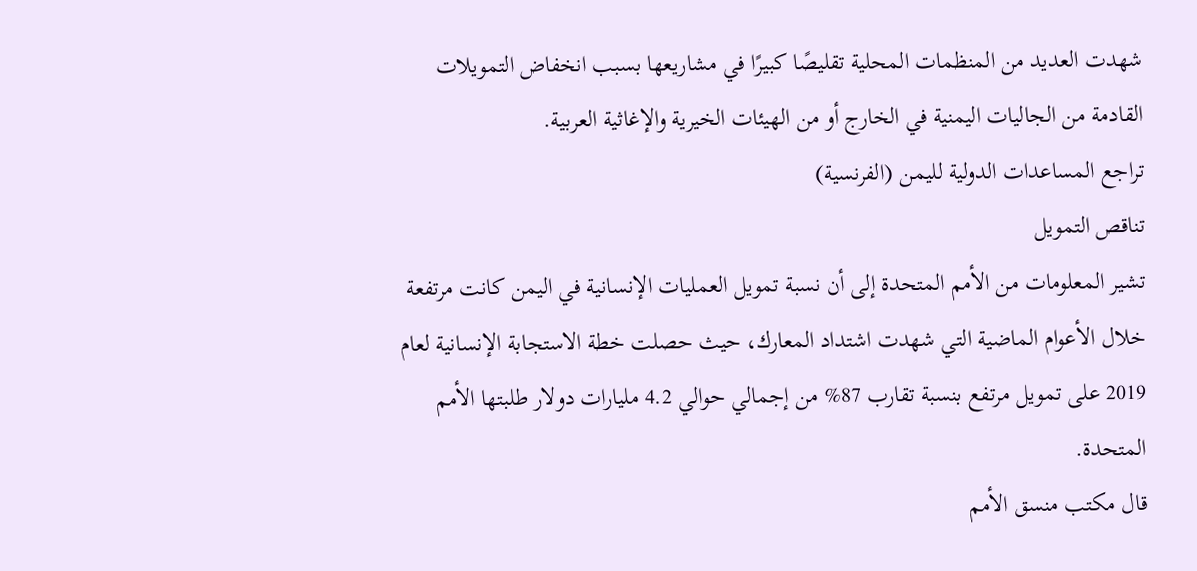شهدت العديد من المنظمات المحلية تقليصًا كبيرًا في مشاريعها بسبب انخفاض التمويلات القادمة من الجاليات اليمنية في الخارج أو من الهيئات الخيرية والإغاثية العربية.
تراجع المساعدات الدولية لليمن (الفرنسية)
تناقص التمويل
تشير المعلومات من الأمم المتحدة إلى أن نسبة تمويل العمليات الإنسانية في اليمن كانت مرتفعة خلال الأعوام الماضية التي شهدت اشتداد المعارك، حيث حصلت خطة الاستجابة الإنسانية لعام 2019 على تمويل مرتفع بنسبة تقارب 87% من إجمالي حوالي 4.2 مليارات دولار طلبتها الأمم المتحدة.
قال مكتب منسق الأمم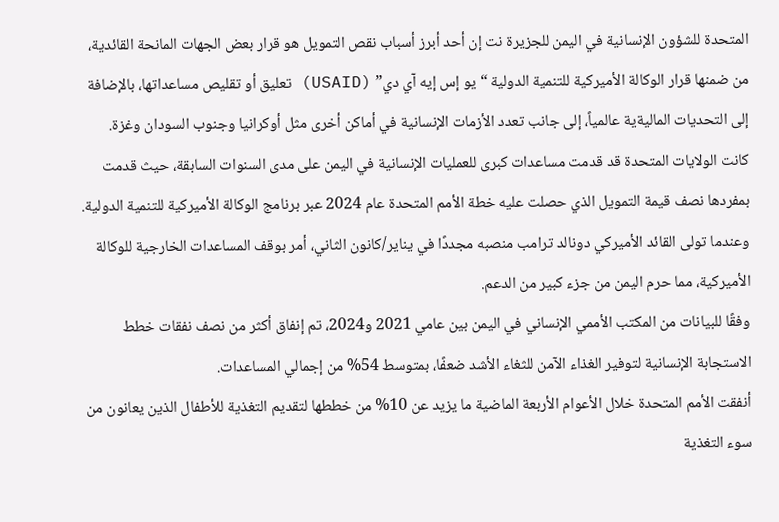المتحدة للشؤون الإنسانية في اليمن للجزيرة نت إن أحد أبرز أسباب نقص التمويل هو قرار بعض الجهات المانحة القائدية، من ضمنها قرار الوكالة الأميركية للتنمية الدولية “يو إس إيه آي دي” (USAID) تعليق أو تقليص مساعداتها، بالإضافة إلى التحديات الماليةية عالمياً، إلى جانب تعدد الأزمات الإنسانية في أماكن أخرى مثل أوكرانيا وجنوب السودان وغزة.
كانت الولايات المتحدة قد قدمت مساعدات كبرى للعمليات الإنسانية في اليمن على مدى السنوات السابقة، حيث قدمت بمفردها نصف قيمة التمويل الذي حصلت عليه خطة الأمم المتحدة عام 2024 عبر برنامج الوكالة الأميركية للتنمية الدولية.
وعندما تولى القائد الأميركي دونالد ترامب منصبه مجددًا في يناير/كانون الثاني، أمر بوقف المساعدات الخارجية للوكالة الأميركية، مما حرم اليمن من جزء كبير من الدعم.
وفقًا للبيانات من المكتب الأممي الإنساني في اليمن بين عامي 2021 و2024، تم إنفاق أكثر من نصف نفقات خطط الاستجابة الإنسانية لتوفير الغذاء الآمن للثغاء الأشد ضعفًا، بمتوسط 54% من إجمالي المساعدات.
أنفقت الأمم المتحدة خلال الأعوام الأربعة الماضية ما يزيد عن 10% من خططها لتقديم التغذية للأطفال الذين يعانون من سوء التغذية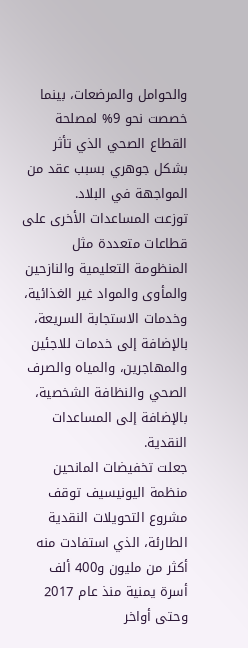والحوامل والمرضعات، بينما خصصت نحو 9% لمصلحة القطاع الصحي الذي تأثر بشكل جوهري بسبب عقد من المواجهة في البلاد.
توزعت المساعدات الأخرى على قطاعات متعددة مثل المنظومة التعليمية والنازحين والمأوى والمواد غير الغذائية، وخدمات الاستجابة السريعة، بالإضافة إلى خدمات للاجئين والمهاجرين، والمياه والصرف الصحي والنظافة الشخصية، بالإضافة إلى المساعدات النقدية.
جعلت تخفيضات المانحين منظمة اليونيسيف توقف مشروع التحويلات النقدية الطارئة، الذي استفادت منه أكثر من مليون و400 ألف أسرة يمنية منذ عام 2017 وحتى أواخر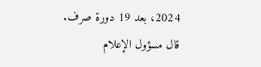2024، بعد 19 دورة صرف.
قال مسؤول الإعلام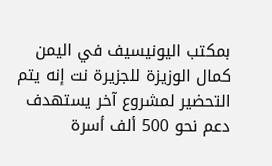بمكتب اليونيسيف في اليمن كمال الوزيزة للجزيرة نت إنه يتم التحضير لمشروع آخر يستهدف دعم نحو 500 ألف أسرة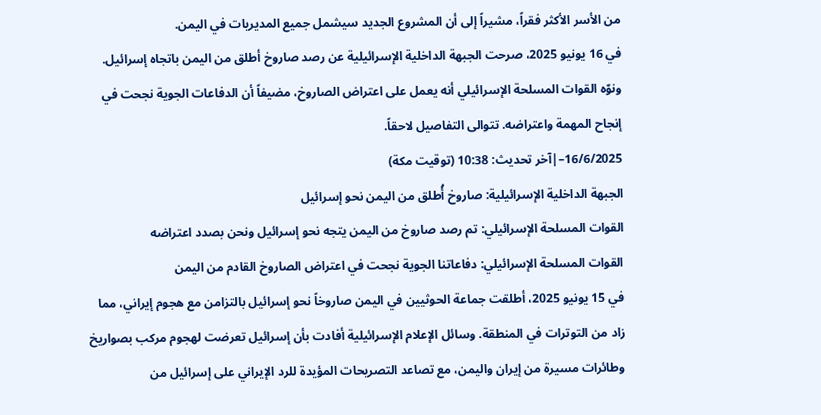من الأسر الأكثر فقراً، مشيراً إلى أن المشروع الجديد سيشمل جميع المديريات في اليمن.
في 16 يونيو 2025، صرحت الجبهة الداخلية الإسرائيلية عن رصد صاروخ أطلق من اليمن باتجاه إسرائيل. ونوّه القوات المسلحة الإسرائيلي أنه يعمل على اعتراض الصاروخ، مضيفاً أن الدفاعات الجوية نجحت في إنجاح المهمة واعتراضه. تتوالى التفاصيل لاحقاً.
16/6/2025–|آخر تحديث: 10:38 (توقيت مكة)
الجبهة الداخلية الإسرائيلية: صاروخ أُطلق من اليمن نحو إسرائيل
القوات المسلحة الإسرائيلي: تم رصد صاروخ من اليمن يتجه نحو إسرائيل ونحن بصدد اعتراضه
القوات المسلحة الإسرائيلي: دفاعاتنا الجوية نجحت في اعتراض الصاروخ القادم من اليمن
في 15 يونيو 2025، أطلقت جماعة الحوثيين في اليمن صاروخاً نحو إسرائيل بالتزامن مع هجوم إيراني، مما زاد من التوترات في المنطقة. وسائل الإعلام الإسرائيلية أفادت بأن إسرائيل تعرضت لهجوم مركب بصواريخ وطائرات مسيرة من إيران واليمن، مع تصاعد التصريحات المؤيدة للرد الإيراني على إسرائيل من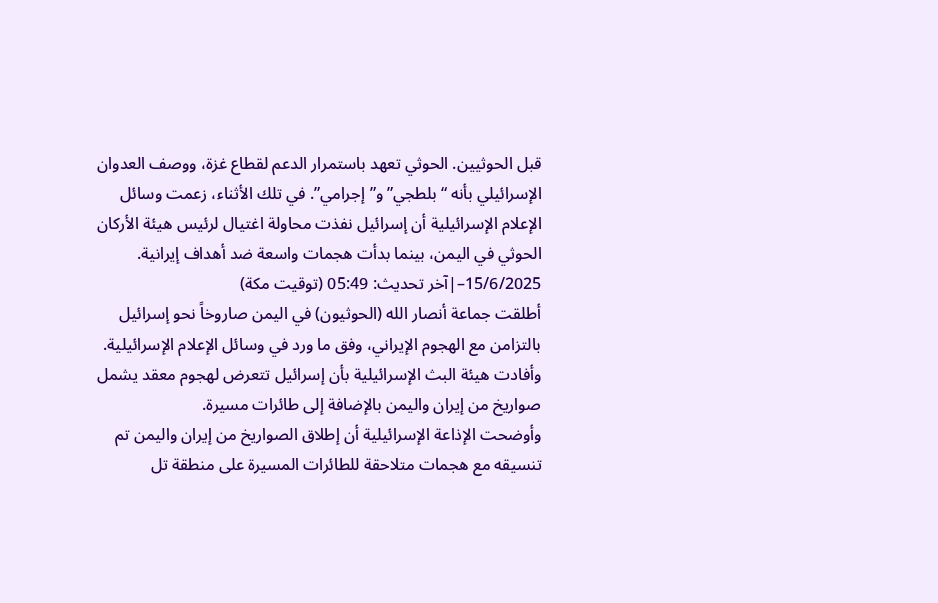قبل الحوثيين. الحوثي تعهد باستمرار الدعم لقطاع غزة، ووصف العدوان الإسرائيلي بأنه “بلطجي” و”إجرامي”. في تلك الأثناء، زعمت وسائل الإعلام الإسرائيلية أن إسرائيل نفذت محاولة اغتيال لرئيس هيئة الأركان الحوثي في اليمن، بينما بدأت هجمات واسعة ضد أهداف إيرانية.
15/6/2025–|آخر تحديث: 05:49 (توقيت مكة)
أطلقت جماعة أنصار الله (الحوثيون) في اليمن صاروخاً نحو إسرائيل بالتزامن مع الهجوم الإيراني، وفق ما ورد في وسائل الإعلام الإسرائيلية.
وأفادت هيئة البث الإسرائيلية بأن إسرائيل تتعرض لهجوم معقد يشمل صواريخ من إيران واليمن بالإضافة إلى طائرات مسيرة.
وأوضحت الإذاعة الإسرائيلية أن إطلاق الصواريخ من إيران واليمن تم تنسيقه مع هجمات متلاحقة للطائرات المسيرة على منطقة تل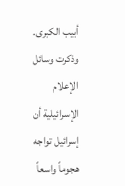أبيب الكبرى.
وذكرت وسائل الإعلام الإسرائيلية أن إسرائيل تواجه هجوماً واسعاً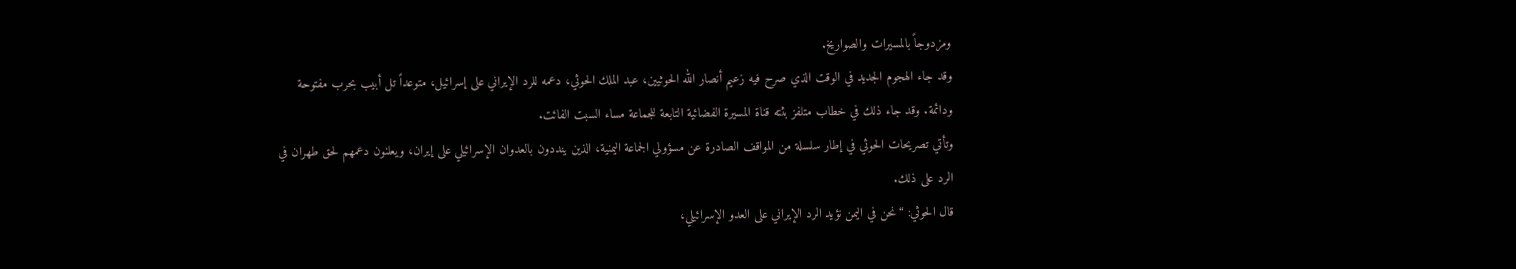ومزدوجاً بالمسيرات والصواريخ.
وقد جاء الهجوم الجديد في الوقت الذي صرح فيه زعيم أنصار الله الحوثيين، عبد الملك الحوثي، دعمه للرد الإيراني على إسرائيل، متوعداً تل أبيب بحرب مفتوحة ودائمة. وقد جاء ذلك في خطاب متلفز بثته قناة المسيرة الفضائية التابعة للجماعة مساء السبت الفائت.
وتأتي تصريحات الحوثي في إطار سلسلة من المواقف الصادرة عن مسؤولي الجماعة اليمنية، الذين ينددون بالعدوان الإسرائيلي على إيران، ويعلنون دعمهم لحق طهران في الرد على ذلك.
قال الحوثي: “نحن في اليمن نؤيد الرد الإيراني على العدو الإسرائيلي،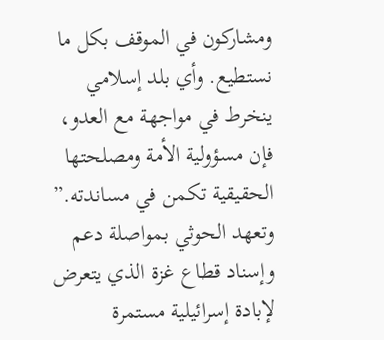ومشاركون في الموقف بكل ما نستطيع. وأي بلد إسلامي ينخرط في مواجهة مع العدو، فإن مسؤولية الأمة ومصلحتها الحقيقية تكمن في مساندته.”
وتعهد الحوثي بمواصلة دعم وإسناد قطاع غزة الذي يتعرض لإبادة إسرائيلية مستمرة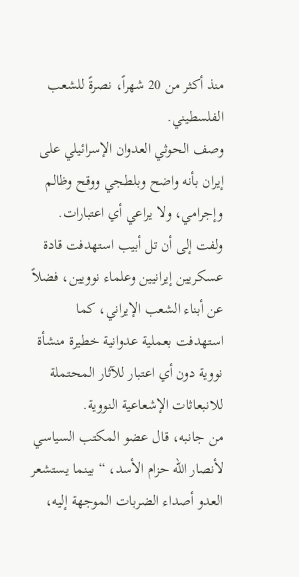منذ أكثر من 20 شهراً، نصرةً للشعب الفلسطيني.
وصف الحوثي العدوان الإسرائيلي على إيران بأنه واضح وبلطجي ووقح وظالم وإجرامي، ولا يراعي أي اعتبارات.
ولفت إلى أن تل أبيب استهدفت قادة عسكريين إيرانيين وعلماء نوويين، فضلاً عن أبناء الشعب الإيراني، كما استهدفت بعملية عدوانية خطيرة منشأة نووية دون أي اعتبار للآثار المحتملة للانبعاثات الإشعاعية النووية.
من جانبه، قال عضو المكتب السياسي لأنصار الله حزام الأسد، “بينما يستشعر العدو أصداء الضربات الموجهة إليه،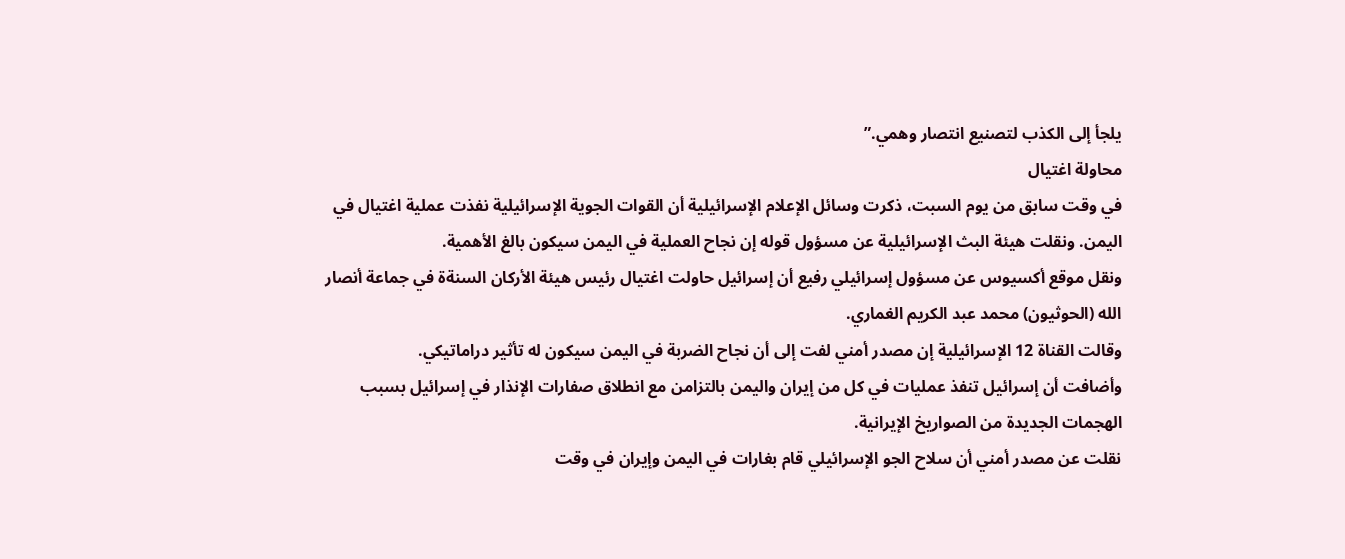يلجأ إلى الكذب لتصنيع انتصار وهمي.”
محاولة اغتيال
في وقت سابق من يوم السبت، ذكرت وسائل الإعلام الإسرائيلية أن القوات الجوية الإسرائيلية نفذت عملية اغتيال في اليمن. ونقلت هيئة البث الإسرائيلية عن مسؤول قوله إن نجاح العملية في اليمن سيكون بالغ الأهمية.
ونقل موقع أكسيوس عن مسؤول إسرائيلي رفيع أن إسرائيل حاولت اغتيال رئيس هيئة الأركان السنةة في جماعة أنصار الله (الحوثيون) محمد عبد الكريم الغماري.
وقالت القناة 12 الإسرائيلية إن مصدر أمني لفت إلى أن نجاح الضربة في اليمن سيكون له تأثير دراماتيكي.
وأضافت أن إسرائيل تنفذ عمليات في كل من إيران واليمن بالتزامن مع انطلاق صفارات الإنذار في إسرائيل بسبب الهجمات الجديدة من الصواريخ الإيرانية.
نقلت عن مصدر أمني أن سلاح الجو الإسرائيلي قام بغارات في اليمن وإيران في وقت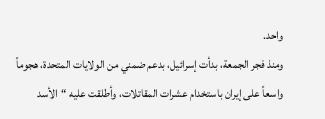واحد.
ومنذ فجر الجمعة، بدأت إسرائيل، بدعم ضمني من الولايات المتحدة، هجوماً واسعاً على إيران باستخدام عشرات المقاتلات، وأطلقت عليه “الأسد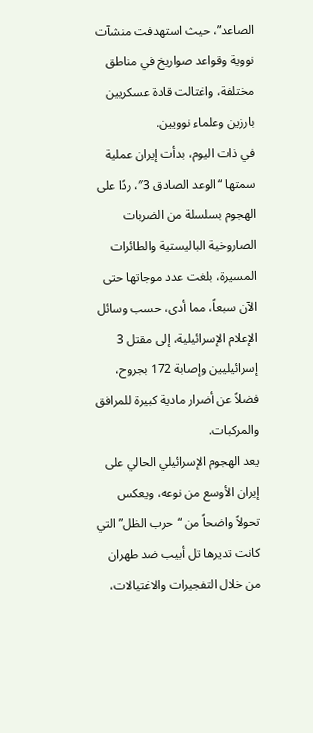الصاعد”، حيث استهدفت منشآت نووية وقواعد صواريخ في مناطق مختلفة، واغتالت قادة عسكريين بارزين وعلماء نوويين.
في ذات اليوم، بدأت إيران عملية سمتها “الوعد الصادق 3″، ردًا على الهجوم بسلسلة من الضربات الصاروخية الباليستية والطائرات المسيرة، بلغت عدد موجاتها حتى الآن سبعاً، مما أدى، حسب وسائل الإعلام الإسرائيلية، إلى مقتل 3 إسرائيليين وإصابة 172 بجروح، فضلاً عن أضرار مادية كبيرة للمرافق والمركبات.
يعد الهجوم الإسرائيلي الحالي على إيران الأوسع من نوعه، ويعكس تحولاً واضحاً من “حرب الظل” التي كانت تديرها تل أبيب ضد طهران من خلال التفجيرات والاغتيالات،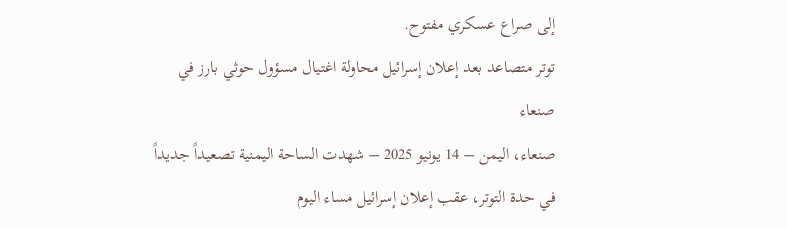إلى صراع عسكري مفتوح.
توتر متصاعد بعد إعلان إسرائيل محاولة اغتيال مسؤول حوثي بارز في صنعاء
صنعاء، اليمن – 14 يونيو 2025 – شهدت الساحة اليمنية تصعيداً جديداً في حدة التوتر، عقب إعلان إسرائيل مساء اليوم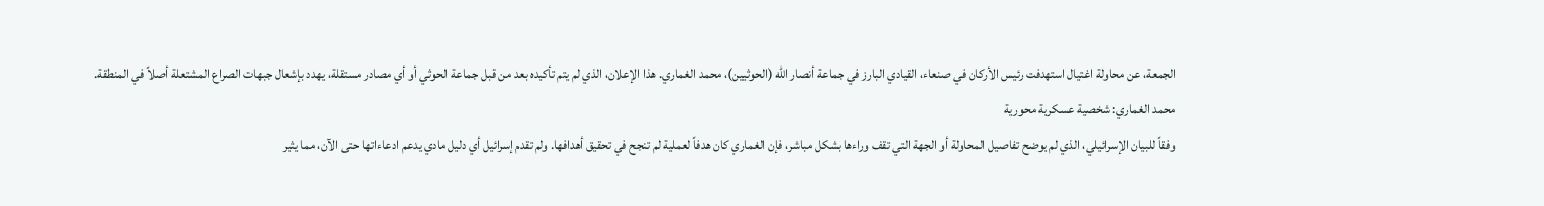الجمعة، عن محاولة اغتيال استهدفت رئيس الأركان في صنعاء، القيادي البارز في جماعة أنصار الله (الحوثيين)، محمد الغماري. هذا الإعلان، الذي لم يتم تأكيده بعد من قبل جماعة الحوثي أو أي مصادر مستقلة، يهدد بإشعال جبهات الصراع المشتعلة أصلاً في المنطقة.
محمد الغماري: شخصية عسكرية محورية
وفقاً للبيان الإسرائيلي، الذي لم يوضح تفاصيل المحاولة أو الجهة التي تقف وراءها بشكل مباشر، فإن الغماري كان هدفاً لعملية لم تنجح في تحقيق أهدافها. ولم تقدم إسرائيل أي دليل مادي يدعم ادعاءاتها حتى الآن، مما يثير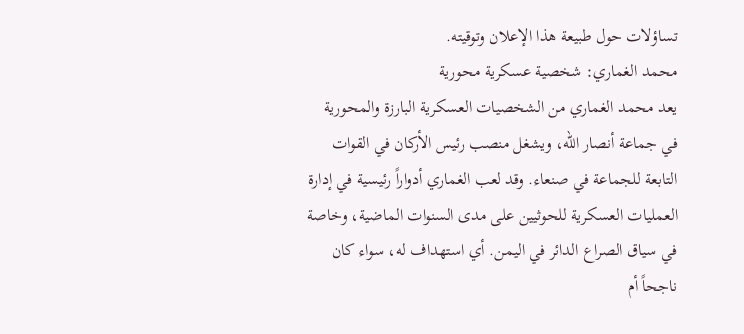تساؤلات حول طبيعة هذا الإعلان وتوقيته.
محمد الغماري: شخصية عسكرية محورية
يعد محمد الغماري من الشخصيات العسكرية البارزة والمحورية في جماعة أنصار الله، ويشغل منصب رئيس الأركان في القوات التابعة للجماعة في صنعاء. وقد لعب الغماري أدواراً رئيسية في إدارة العمليات العسكرية للحوثيين على مدى السنوات الماضية، وخاصة في سياق الصراع الدائر في اليمن. أي استهداف له، سواء كان ناجحاً أم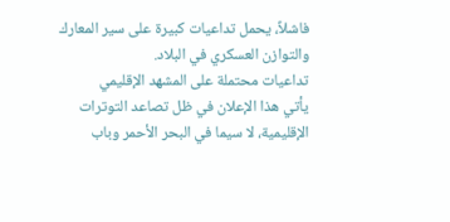فاشلاً، يحمل تداعيات كبيرة على سير المعارك والتوازن العسكري في البلاد.
تداعيات محتملة على المشهد الإقليمي
يأتي هذا الإعلان في ظل تصاعد التوترات الإقليمية، لا سيما في البحر الأحمر وباب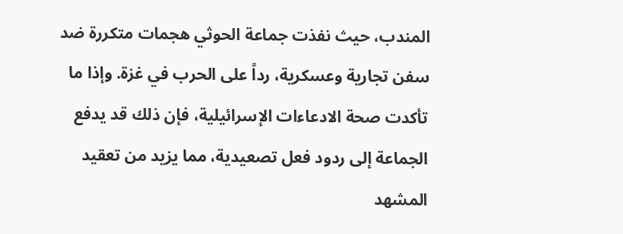المندب، حيث نفذت جماعة الحوثي هجمات متكررة ضد سفن تجارية وعسكرية، رداً على الحرب في غزة. وإذا ما تأكدت صحة الادعاءات الإسرائيلية، فإن ذلك قد يدفع الجماعة إلى ردود فعل تصعيدية، مما يزيد من تعقيد المشهد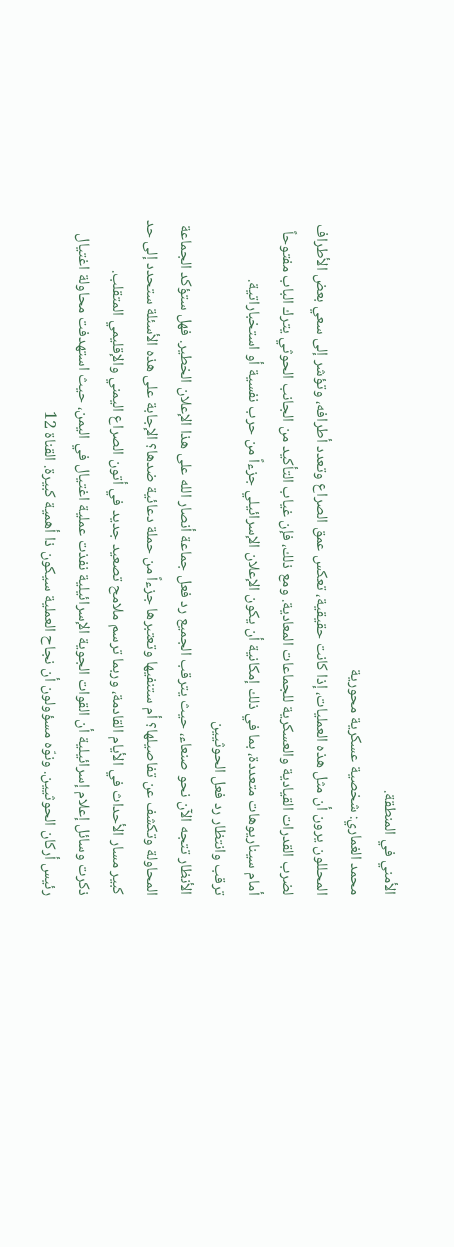الأمني في المنطقة.
محمد الغماري: شخصية عسكرية محورية
المحللون يرون أن مثل هذه العمليات، إذا كانت حقيقية، تعكس عمق الصراع وتعدد أطرافه، وتؤشر إلى سعي بعض الأطراف لضرب القدرات القيادية والعسكرية للجماعات المعادية. ومع ذلك، فإن غياب التأكيد من الجانب الحوثي يترك الباب مفتوحاً أمام سيناريوهات متعددة، بما في ذلك إمكانية أن يكون الإعلان الإسرائيلي جزءاً من حرب نفسية أو استخباراتية.
ترقب وانتظار رد فعل الحوثيين
الأنظار تتجه الآن نحو صنعاء، حيث يترقب الجميع رد فعل جماعة أنصار الله على هذا الإعلان الخطير. فهل ستؤكد الجماعة المحاولة وتكشف عن تفاصيلها؟ أم ستنفيها وتعتبرها جزءاً من حملة دعائية ضدها؟ الإجابة على هذه الأسئلة ستحدد إلى حد كبير مسار الأحداث في الأيام القادمة، وربما ترسم ملامح تصعيد جديد في أتون الصراع اليمني والإقليمي المتقلب.
ذكرت وسائل إعلام إسرائيلية أن القوات الجوية الإسرائيلية نفذت عملية اغتيال في اليمن، حيث استهدفت محاولة اغتيال رئيس أركان الحوثيين. ونوّه مسؤولون أن نجاح العملية سيكون ذا أهمية كبيرة. القناة 12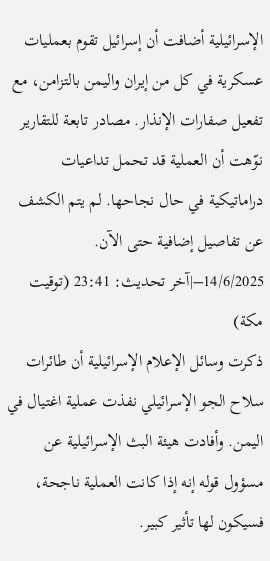الإسرائيلية أضافت أن إسرائيل تقوم بعمليات عسكرية في كل من إيران واليمن بالتزامن، مع تفعيل صفارات الإنذار. مصادر تابعة للتقارير نوّهت أن العملية قد تحمل تداعيات دراماتيكية في حال نجاحها. لم يتم الكشف عن تفاصيل إضافية حتى الآن.
14/6/2025–|آخر تحديث: 23:41 (توقيت مكة)
ذكرت وسائل الإعلام الإسرائيلية أن طائرات سلاح الجو الإسرائيلي نفذت عملية اغتيال في اليمن. وأفادت هيئة البث الإسرائيلية عن مسؤول قوله إنه إذا كانت العملية ناجحة، فسيكون لها تأثير كبير.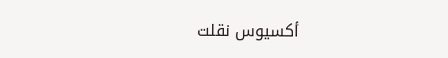أكسيوس نقلت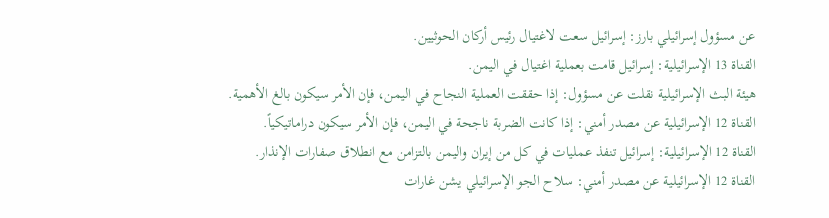عن مسؤول إسرائيلي بارز: إسرائيل سعت لاغتيال رئيس أركان الحوثيين.
القناة 13 الإسرائيلية: إسرائيل قامت بعملية اغتيال في اليمن.
هيئة البث الإسرائيلية نقلت عن مسؤول: إذا حققت العملية النجاح في اليمن، فإن الأمر سيكون بالغ الأهمية.
القناة 12 الإسرائيلية عن مصدر أمني: إذا كانت الضربة ناجحة في اليمن، فإن الأمر سيكون دراماتيكياً.
القناة 12 الإسرائيلية: إسرائيل تنفذ عمليات في كل من إيران واليمن بالتزامن مع انطلاق صفارات الإنذار.
القناة 12 الإسرائيلية عن مصدر أمني: سلاح الجو الإسرائيلي يشن غارات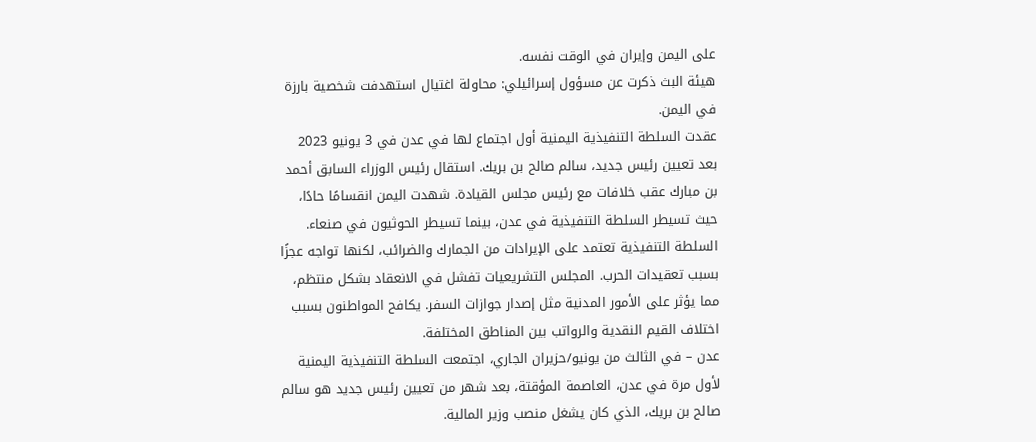على اليمن وإيران في الوقت نفسه.
هيئة البث ذكرت عن مسؤول إسرائيلي: محاولة اغتيال استهدفت شخصية بارزة في اليمن.
عقدت السلطة التنفيذية اليمنية أول اجتماع لها في عدن في 3 يونيو 2023 بعد تعيين رئيس جديد، سالم صالح بن بريك. استقال رئيس الوزراء السابق أحمد بن مبارك عقب خلافات مع رئيس مجلس القيادة. شهدت اليمن انقسامًا حادًا، حيث تسيطر السلطة التنفيذية في عدن، بينما تسيطر الحوثيون في صنعاء. السلطة التنفيذية تعتمد على الإيرادات من الجمارك والضرائب، لكنها تواجه عجزًا بسبب تعقيدات الحرب. المجلس التشريعيات تفشل في الانعقاد بشكل منتظم، مما يؤثر على الأمور المدنية مثل إصدار جوازات السفر. يكافح المواطنون بسبب اختلاف القيم النقدية والرواتب بين المناطق المختلفة.
عدن – في الثالث من يونيو/حزيران الجاري، اجتمعت السلطة التنفيذية اليمنية لأول مرة في عدن، العاصمة المؤقتة، بعد شهر من تعيين رئيس جديد هو سالم صالح بن بريك، الذي كان يشغل منصب وزير المالية.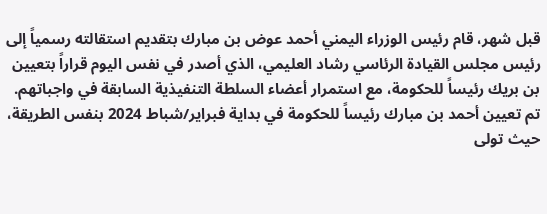قبل شهر، قام رئيس الوزراء اليمني أحمد عوض بن مبارك بتقديم استقالته رسمياً إلى رئيس مجلس القيادة الرئاسي رشاد العليمي، الذي أصدر في نفس اليوم قراراً بتعيين بن بريك رئيساً للحكومة، مع استمرار أعضاء السلطة التنفيذية السابقة في واجباتهم.
تم تعيين أحمد بن مبارك رئيساً للحكومة في بداية فبراير/شباط 2024 بنفس الطريقة، حيث تولى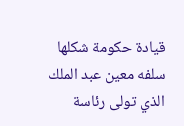قيادة حكومة شكلها سلفه معين عبد الملك الذي تولى رئاسة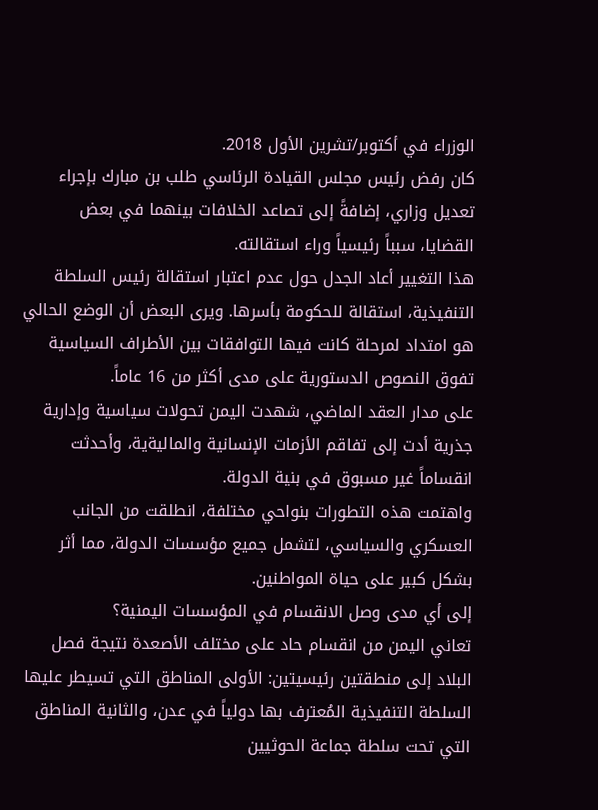الوزراء في أكتوبر/تشرين الأول 2018.
كان رفض رئيس مجلس القيادة الرئاسي طلب بن مبارك بإجراء تعديل وزاري، إضافةً إلى تصاعد الخلافات بينهما في بعض القضايا، سبباً رئيسياً وراء استقالته.
هذا التغيير أعاد الجدل حول عدم اعتبار استقالة رئيس السلطة التنفيذية، استقالة للحكومة بأسرها. ويرى البعض أن الوضع الحالي هو امتداد لمرحلة كانت فيها التوافقات بين الأطراف السياسية تفوق النصوص الدستورية على مدى أكثر من 16 عاماً.
على مدار العقد الماضي، شهدت اليمن تحولات سياسية وإدارية جذرية أدت إلى تفاقم الأزمات الإنسانية والماليةية، وأحدثت انقساماً غير مسبوق في بنية الدولة.
واهتمت هذه التطورات بنواحي مختلفة، انطلقت من الجانب العسكري والسياسي، لتشمل جميع مؤسسات الدولة، مما أثر بشكل كبير على حياة المواطنين.
إلى أي مدى وصل الانقسام في المؤسسات اليمنية؟
تعاني اليمن من انقسام حاد على مختلف الأصعدة نتيجة فصل البلاد إلى منطقتين رئيسيتين: الأولى المناطق التي تسيطر عليها السلطة التنفيذية المُعترف بها دولياً في عدن، والثانية المناطق التي تحت سلطة جماعة الحوثيين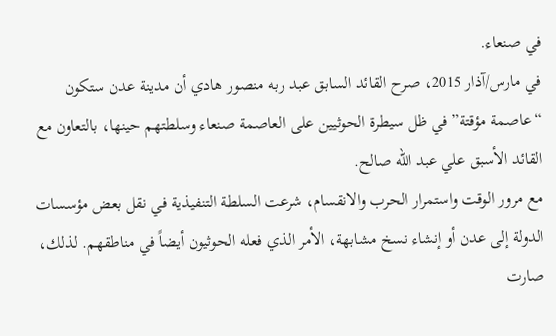في صنعاء.
في مارس/آذار 2015، صرح القائد السابق عبد ربه منصور هادي أن مدينة عدن ستكون “عاصمة مؤقتة” في ظل سيطرة الحوثيين على العاصمة صنعاء وسلطتهم حينها، بالتعاون مع القائد الأسبق علي عبد الله صالح.
مع مرور الوقت واستمرار الحرب والانقسام، شرعت السلطة التنفيذية في نقل بعض مؤسسات الدولة إلى عدن أو إنشاء نسخ مشابهة، الأمر الذي فعله الحوثيون أيضاً في مناطقهم. لذلك، صارت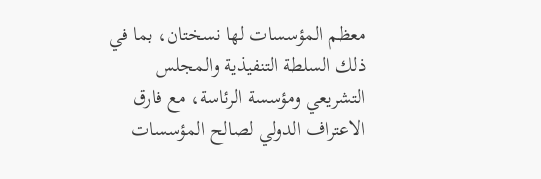معظم المؤسسات لها نسختان، بما في ذلك السلطة التنفيذية والمجلس التشريعي ومؤسسة الرئاسة، مع فارق الاعتراف الدولي لصالح المؤسسات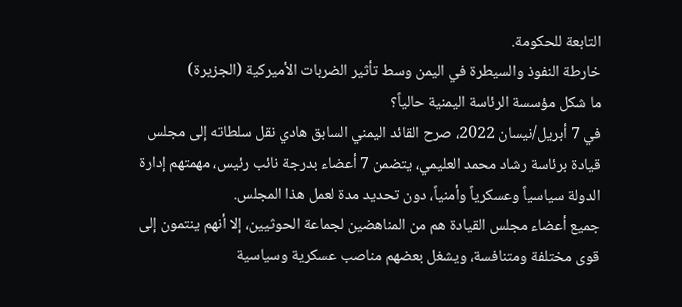التابعة للحكومة.
خارطة النفوذ والسيطرة في اليمن وسط تأثير الضربات الأميركية (الجزيرة)
ما شكل مؤسسة الرئاسة اليمنية حالياً؟
في 7 أبريل/نيسان 2022، صرح القائد اليمني السابق هادي نقل سلطاته إلى مجلس قيادة برئاسة رشاد محمد العليمي، يتضمن 7 أعضاء بدرجة نائب رئيس، مهمتهم إدارة الدولة سياسياً وعسكرياً وأمنياً، دون تحديد مدة لعمل هذا المجلس.
جميع أعضاء مجلس القيادة هم من المناهضين لجماعة الحوثيين، إلا أنهم ينتمون إلى قوى مختلفة ومتنافسة، ويشغل بعضهم مناصب عسكرية وسياسية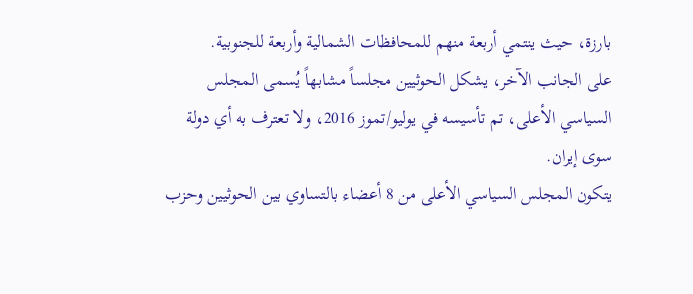بارزة، حيث ينتمي أربعة منهم للمحافظات الشمالية وأربعة للجنوبية.
على الجانب الآخر، يشكل الحوثيين مجلساً مشابهاً يُسمى المجلس السياسي الأعلى، تم تأسيسه في يوليو/تموز 2016، ولا تعترف به أي دولة سوى إيران.
يتكون المجلس السياسي الأعلى من 8 أعضاء بالتساوي بين الحوثيين وحزب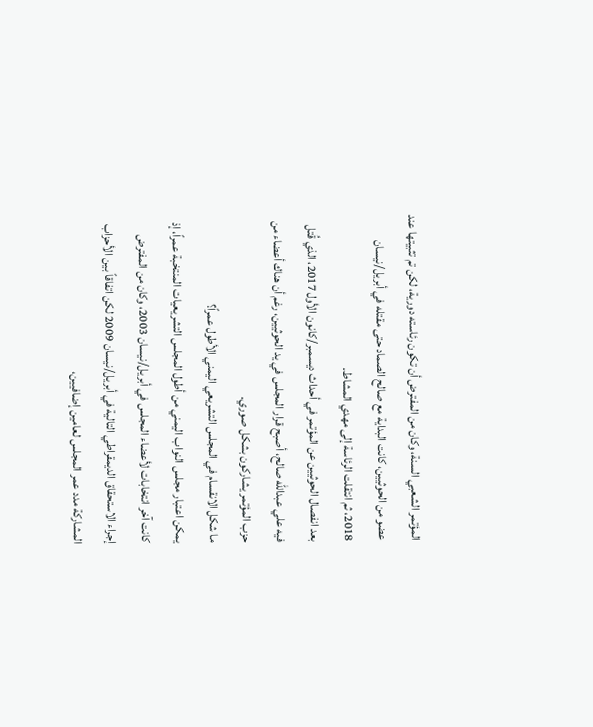المؤتمر الشعبي السنة، وكان من المفترض أن تكون رئاسته دورية، لكن تم تثبيتها عند عضو من الحوثيين، كانت البداية مع صالح الصماد حتى مقتله في أبريل/نيسان 2018، ثم انتقلت الرئاسة إلى مهدي المشاط.
بعد انفصال الحوثيين عن المؤتمر في أحداث ديسمبر/كانون الأول 2017، الذي قُتل فيه علي عبدالله صالح، أصبح قرار المجلس في يد الحوثيين، رغم أن هناك أعضاء من حزب المؤتمر يشاركون بشكل صوري.
ما شكل الانقسام في المجلس التشريعي اليمني الأطول عمراً؟
يمكن اعتبار مجلس النواب اليمني من أطول المجلس التشريعيات المنتخبة عمراً، إذ كانت آخر انتخابات لأعضاء المجلس في أبريل/نيسان 2003، وكان من المفترض إجراء الاستحقاق الديمقراطي التالية في أبريل/نيسان 2009 لكن اتفاقاً بين الأحزاب المشاركة مدد عمر المجلس لعامين إضافيين،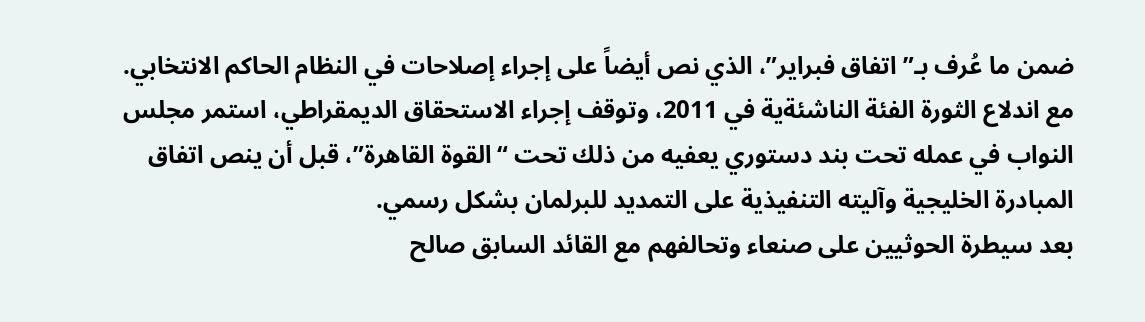ضمن ما عُرف بـ”اتفاق فبراير”، الذي نص أيضاً على إجراء إصلاحات في النظام الحاكم الانتخابي.
مع اندلاع الثورة الفئة الناشئةية في 2011، وتوقف إجراء الاستحقاق الديمقراطي، استمر مجلس النواب في عمله تحت بند دستوري يعفيه من ذلك تحت “القوة القاهرة”، قبل أن ينص اتفاق المبادرة الخليجية وآليته التنفيذية على التمديد للبرلمان بشكل رسمي.
بعد سيطرة الحوثيين على صنعاء وتحالفهم مع القائد السابق صالح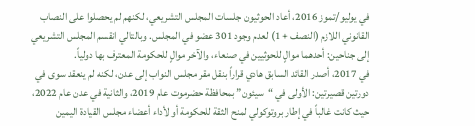في يوليو/تموز 2016، أعاد الحوثيون جلسات المجلس التشريعي، لكنهم لم يحصلوا على النصاب القانوني اللازم (النصف + 1) لعدم وجود 301 عضو في المجلس. وبالتالي انقسم المجلس التشريعي إلى جناحين: أحدهما موالٍ للحوثيين في صنعاء، والآخر موالٍ للحكومة المعترف بها دولياً.
في 2017، أصدر القائد السابق هادي قراراً بنقل مقر مجلس النواب إلى عدن، لكنه لم ينعقد سوى في دورتين قصيرتين: الأولى في “سيئون” بمحافظة حضرموت عام 2019، والثانية في عدن عام 2022، حيث كانت غالباً في إطار بروتوكولي لمنح الثقة للحكومة أو لأداء أعضاء مجلس القيادة اليمين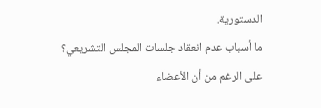الدستورية.
ما أسباب عدم انعقاد جلسات المجلس التشريعي؟
على الرغم من أن الأعضاء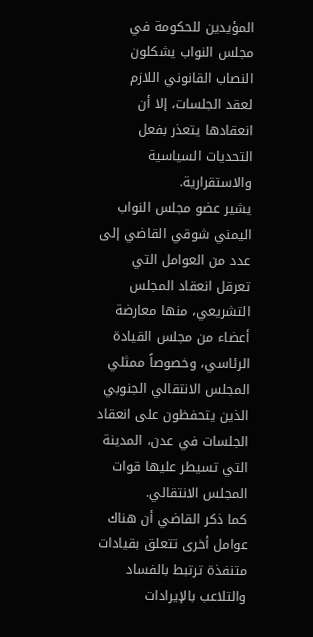المؤيدين للحكومة في مجلس النواب يشكلون النصاب القانوني اللازم لعقد الجلسات، إلا أن انعقادها يتعذر بفعل التحديات السياسية والاستقرارية.
يشير عضو مجلس النواب اليمني شوقي القاضي إلى عدد من العوامل التي تعرقل انعقاد المجلس التشريعي، منها معارضة أعضاء من مجلس القيادة الرئاسي، وخصوصاً ممثلي المجلس الانتقالي الجنوبي الذين يتحفظون على انعقاد الجلسات في عدن، المدينة التي تسيطر عليها قوات المجلس الانتقالي.
كما ذكر القاضي أن هناك عوامل أخرى تتعلق بقيادات متنفذة ترتبط بالفساد والتلاعب بالإيرادات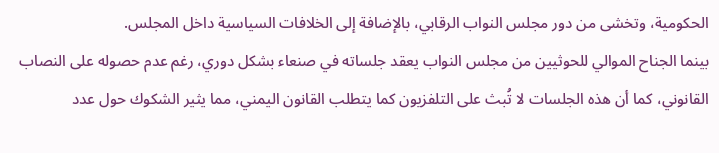الحكومية، وتخشى من دور مجلس النواب الرقابي، بالإضافة إلى الخلافات السياسية داخل المجلس.
بينما الجناح الموالي للحوثيين من مجلس النواب يعقد جلساته في صنعاء بشكل دوري، رغم عدم حصوله على النصاب القانوني، كما أن هذه الجلسات لا تُبث على التلفزيون كما يتطلب القانون اليمني، مما يثير الشكوك حول عدد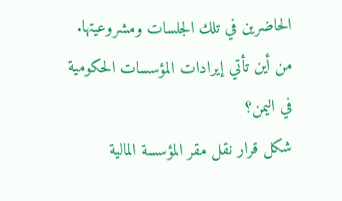الحاضرين في تلك الجلسات ومشروعيتها.
من أين تأتي إيرادات المؤسسات الحكومية في اليمن؟
شكل قرار نقل مقر المؤسسة المالية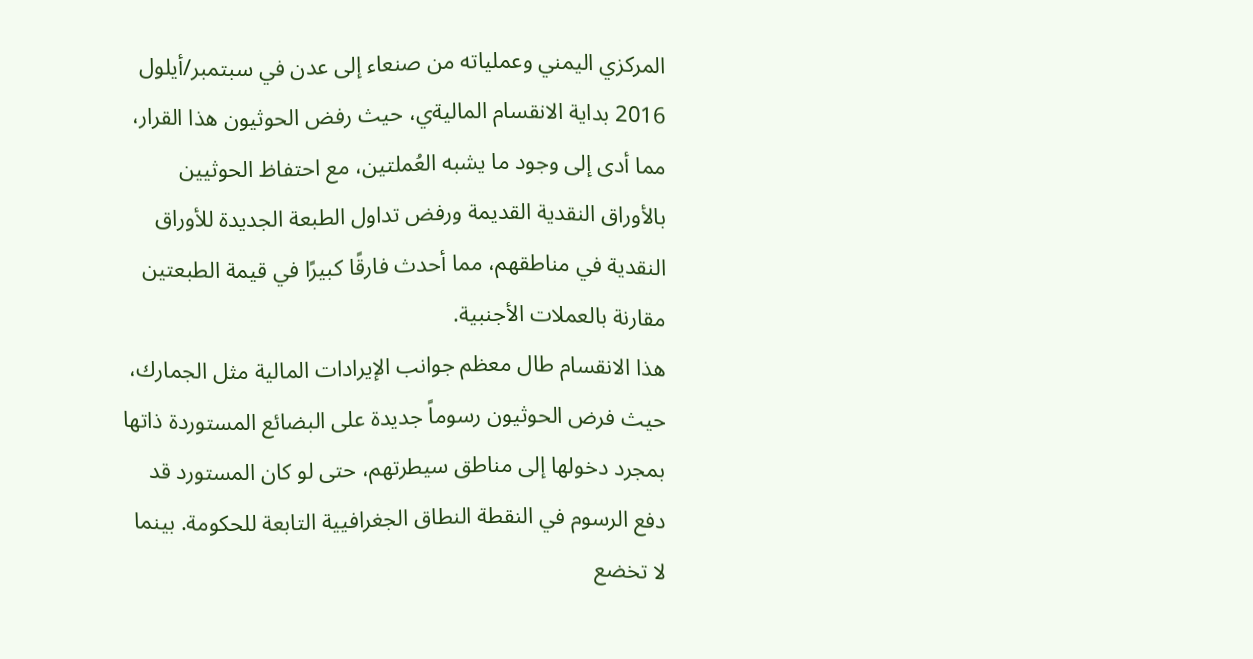المركزي اليمني وعملياته من صنعاء إلى عدن في سبتمبر/أيلول 2016 بداية الانقسام الماليةي، حيث رفض الحوثيون هذا القرار، مما أدى إلى وجود ما يشبه العُملتين، مع احتفاظ الحوثيين بالأوراق النقدية القديمة ورفض تداول الطبعة الجديدة للأوراق النقدية في مناطقهم، مما أحدث فارقًا كبيرًا في قيمة الطبعتين مقارنة بالعملات الأجنبية.
هذا الانقسام طال معظم جوانب الإيرادات المالية مثل الجمارك، حيث فرض الحوثيون رسوماً جديدة على البضائع المستوردة ذاتها بمجرد دخولها إلى مناطق سيطرتهم، حتى لو كان المستورد قد دفع الرسوم في النقطة النطاق الجغرافيية التابعة للحكومة. بينما لا تخضع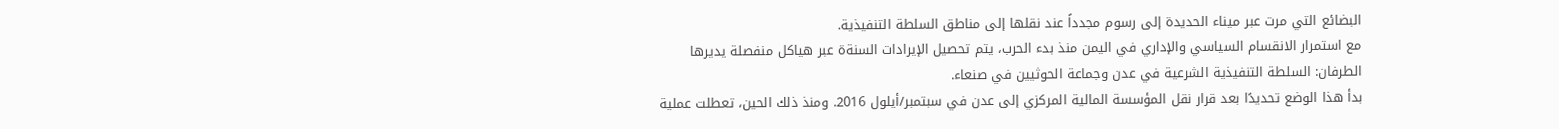البضائع التي مرت عبر ميناء الحديدة إلى رسوم مجدداً عند نقلها إلى مناطق السلطة التنفيذية.
مع استمرار الانقسام السياسي والإداري في اليمن منذ بدء الحرب، يتم تحصيل الإيرادات السنةة عبر هياكل منفصلة يديرها الطرفان: السلطة التنفيذية الشرعية في عدن وجماعة الحوثيين في صنعاء.
بدأ هذا الوضع تحديدًا بعد قرار نقل المؤسسة المالية المركزي إلى عدن في سبتمبر/أيلول 2016. ومنذ ذلك الحين، تعطلت عملية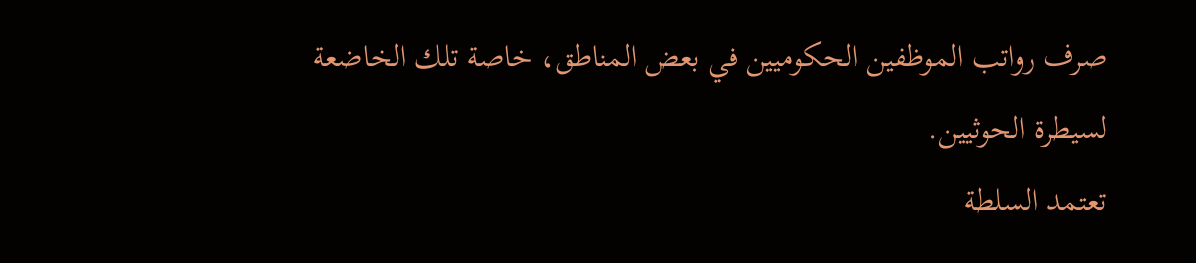صرف رواتب الموظفين الحكوميين في بعض المناطق، خاصة تلك الخاضعة لسيطرة الحوثيين.
تعتمد السلطة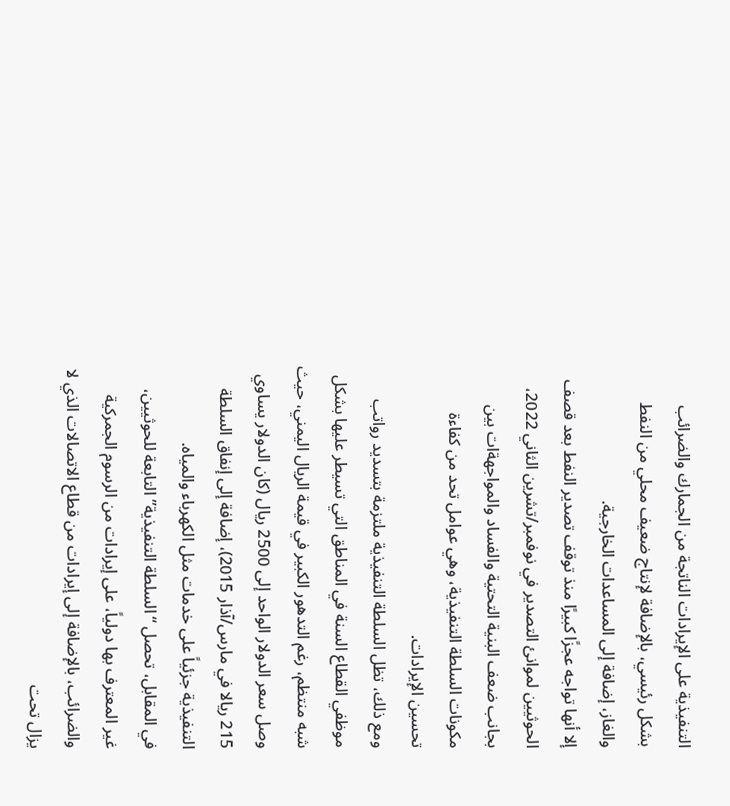التنفيذية على الإيرادات الناتجة من الجمارك والضرائب بشكل رئيسي، بالإضافة لإنتاج ضعيف محلي من النفط والغاز، إضافة إلى المساعدات الخارجية.
إلا أنها تواجه عجزًا كبيرًا منذ توقف تصدير النفط بعد قصف الحوثيين لموانئ التصدير في نوفمبر/تشرين الثاني 2022، بجانب ضعف البنية التحتية والفساد والمواجهةات بين مكونات السلطة التنفيذية، وهي عوامل تحد من كفاءة تحسين الإيرادات.
ومع ذلك، تظل السلطة التنفيذية ملتزمة بتسديد رواتب موظفي القطاع السنة في المناطق التي تسيطر عليها بشكل شبه منتظم، رغم التدهور الكبير في قيمة الريال اليمني، حيث وصل سعر الدولار الواحد إلى 2500 ريال (كان الدولار يساوي 215 ريالا في مارس/آذار 2015)، إضافة إلى إنفاق السلطة التنفيذية جزئياً على خدمات مثل الكهرباء والمياه.
في المقابل، تحصل “السلطة التنفيذية” التابعة للحوثيين، غير المعترف بها دولياً، على إيرادات من الرسوم الجمركية والضرائب، بالإضافة إلى إيرادات من قطاع الاتصالات الذي لا يزال تحت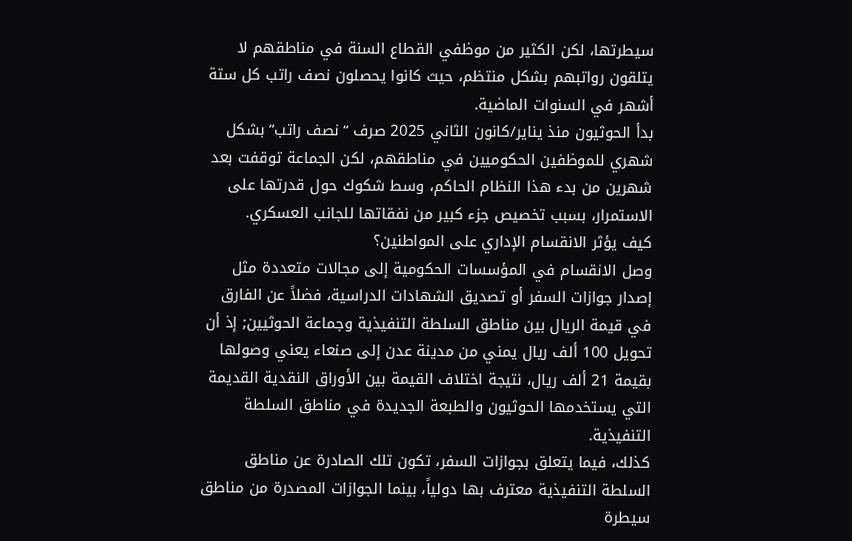سيطرتها، لكن الكثير من موظفي القطاع السنة في مناطقهم لا يتلقون رواتبهم بشكل منتظم، حيث كانوا يحصلون نصف راتب كل ستة أشهر في السنوات الماضية.
بدأ الحوثيون منذ يناير/كانون الثاني 2025 صرف “نصف راتب” بشكل شهري للموظفين الحكوميين في مناطقهم، لكن الجماعة توقفت بعد شهرين من بدء هذا النظام الحاكم، وسط شكوك حول قدرتها على الاستمرار، بسبب تخصيص جزء كبير من نفقاتها للجانب العسكري.
كيف يؤثر الانقسام الإداري على المواطنين؟
وصل الانقسام في المؤسسات الحكومية إلى مجالات متعددة مثل إصدار جوازات السفر أو تصديق الشهادات الدراسية، فضلاً عن الفارق في قيمة الريال بين مناطق السلطة التنفيذية وجماعة الحوثيين; إذ أن تحويل 100 ألف ريال يمني من مدينة عدن إلى صنعاء يعني وصولها بقيمة 21 ألف ريال، نتيجة اختلاف القيمة بين الأوراق النقدية القديمة التي يستخدمها الحوثيون والطبعة الجديدة في مناطق السلطة التنفيذية.
كذلك، فيما يتعلق بجوازات السفر، تكون تلك الصادرة عن مناطق السلطة التنفيذية معترف بها دولياً، بينما الجوازات المصدرة من مناطق سيطرة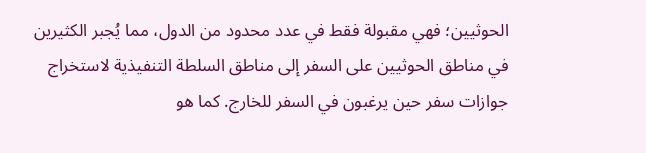الحوثيين؛ فهي مقبولة فقط في عدد محدود من الدول، مما يُجبر الكثيرين في مناطق الحوثيين على السفر إلى مناطق السلطة التنفيذية لاستخراج جوازات سفر حين يرغبون في السفر للخارج. كما هو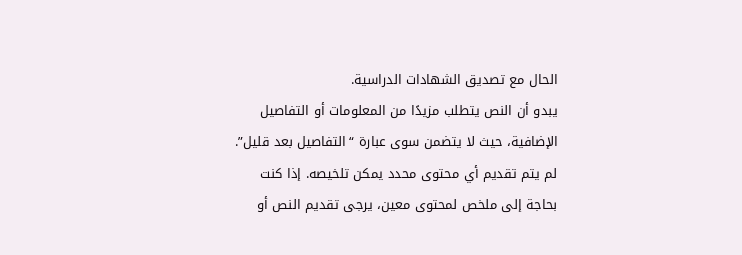الحال مع تصديق الشهادات الدراسية.
يبدو أن النص يتطلب مزيدًا من المعلومات أو التفاصيل الإضافية، حيث لا يتضمن سوى عبارة “التفاصيل بعد قليل”. لم يتم تقديم أي محتوى محدد يمكن تلخيصه. إذا كنت بحاجة إلى ملخص لمحتوى معين، يرجى تقديم النص أو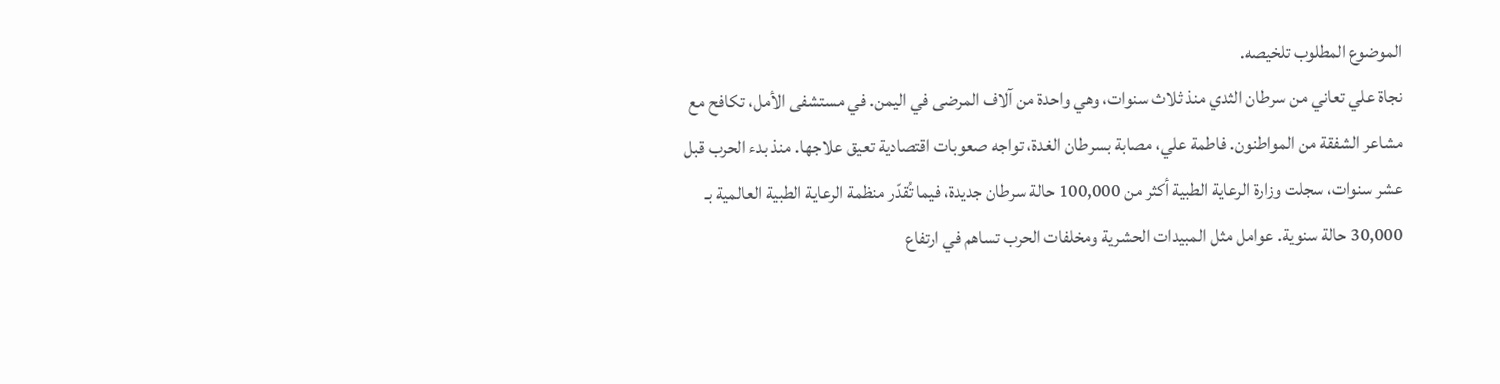الموضوع المطلوب تلخيصه.
نجاة علي تعاني من سرطان الثدي منذ ثلاث سنوات، وهي واحدة من آلاف المرضى في اليمن. في مستشفى الأمل، تكافح مع مشاعر الشفقة من المواطنون. فاطمة علي، مصابة بسرطان الغدة، تواجه صعوبات اقتصادية تعيق علاجها. منذ بدء الحرب قبل عشر سنوات، سجلت وزارة الرعاية الطبية أكثر من 100,000 حالة سرطان جديدة، فيما تُقدّر منظمة الرعاية الطبية العالمية بـ 30,000 حالة سنوية. عوامل مثل المبيدات الحشرية ومخلفات الحرب تساهم في ارتفاع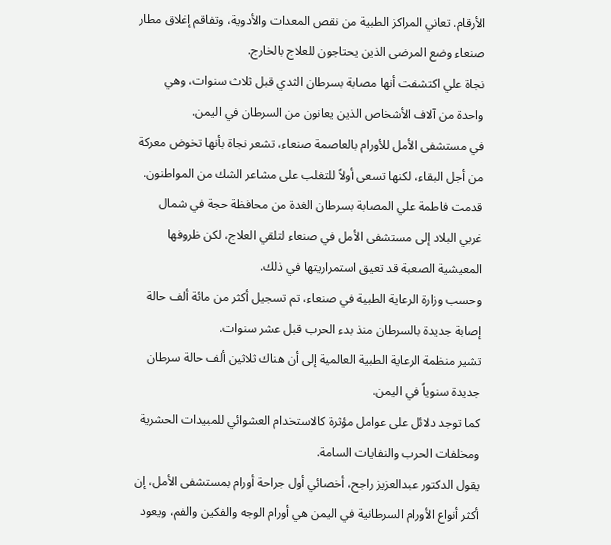الأرقام. تعاني المراكز الطبية من نقص المعدات والأدوية، وتفاقم إغلاق مطار صنعاء وضع المرضى الذين يحتاجون للعلاج بالخارج.
نجاة علي اكتشفت أنها مصابة بسرطان الثدي قبل ثلاث سنوات، وهي واحدة من آلاف الأشخاص الذين يعانون من السرطان في اليمن.
في مستشفى الأمل للأورام بالعاصمة صنعاء، تشعر نجاة بأنها تخوض معركة من أجل البقاء، لكنها تسعى أولاً للتغلب على مشاعر الشك من المواطنون.
قدمت فاطمة علي المصابة بسرطان الغدة من محافظة حجة في شمال غربي البلاد إلى مستشفى الأمل في صنعاء لتلقي العلاج، لكن ظروفها المعيشية الصعبة قد تعيق استمراريتها في ذلك.
وحسب وزارة الرعاية الطبية في صنعاء، تم تسجيل أكثر من مائة ألف حالة إصابة جديدة بالسرطان منذ بدء الحرب قبل عشر سنوات.
تشير منظمة الرعاية الطبية العالمية إلى أن هناك ثلاثين ألف حالة سرطان جديدة سنوياً في اليمن.
كما توجد دلائل على عوامل مؤثرة كالاستخدام العشوائي للمبيدات الحشرية ومخلفات الحرب والنفايات السامة.
يقول الدكتور عبدالعزيز راجح، أخصائي أول جراحة أورام بمستشفى الأمل، إن أكثر أنواع الأورام السرطانية في اليمن هي أورام الوجه والفكين والفم، ويعود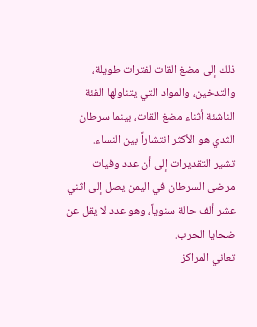ذلك إلى مضغ القات لفترات طويلة، والتدخين، والمواد التي يتناولها الفئة الناشئة أثناء مضغ القات، بينما سرطان الثدي هو الأكثر انتشاراً بين النساء.
تشير التقديرات إلى أن عدد وفيات مرضى السرطان في اليمن يصل إلى اثني عشر ألف حالة سنوياً، وهو عدد لا يقل عن ضحايا الحرب.
تعاني المراكز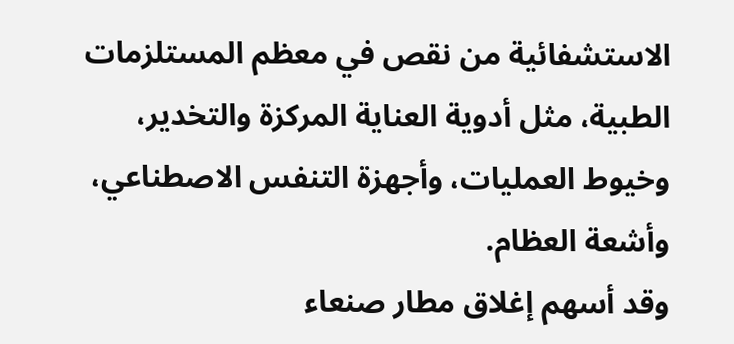الاستشفائية من نقص في معظم المستلزمات الطبية، مثل أدوية العناية المركزة والتخدير، وخيوط العمليات، وأجهزة التنفس الاصطناعي، وأشعة العظام.
وقد أسهم إغلاق مطار صنعاء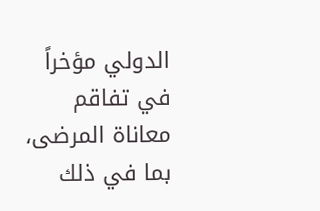الدولي مؤخراً في تفاقم معاناة المرضى، بما في ذلك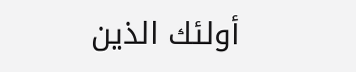أولئك الذين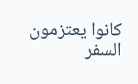كانوا يعتزمون السفر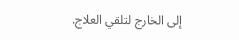إلى الخارج لتلقي العلاج.